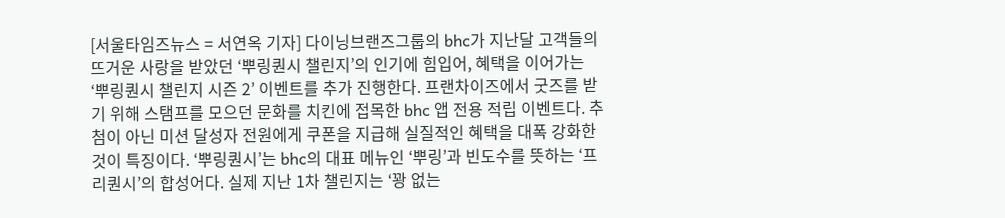[서울타임즈뉴스 = 서연옥 기자] 다이닝브랜즈그룹의 bhc가 지난달 고객들의 뜨거운 사랑을 받았던 ‘뿌링퀀시 챌린지’의 인기에 힘입어, 혜택을 이어가는 ‘뿌링퀀시 챌린지 시즌 2’ 이벤트를 추가 진행한다. 프랜차이즈에서 굿즈를 받기 위해 스탬프를 모으던 문화를 치킨에 접목한 bhc 앱 전용 적립 이벤트다. 추첨이 아닌 미션 달성자 전원에게 쿠폰을 지급해 실질적인 혜택을 대폭 강화한 것이 특징이다. ‘뿌링퀀시’는 bhc의 대표 메뉴인 ‘뿌링’과 빈도수를 뜻하는 ‘프리퀀시’의 합성어다. 실제 지난 1차 챌린지는 ‘꽝 없는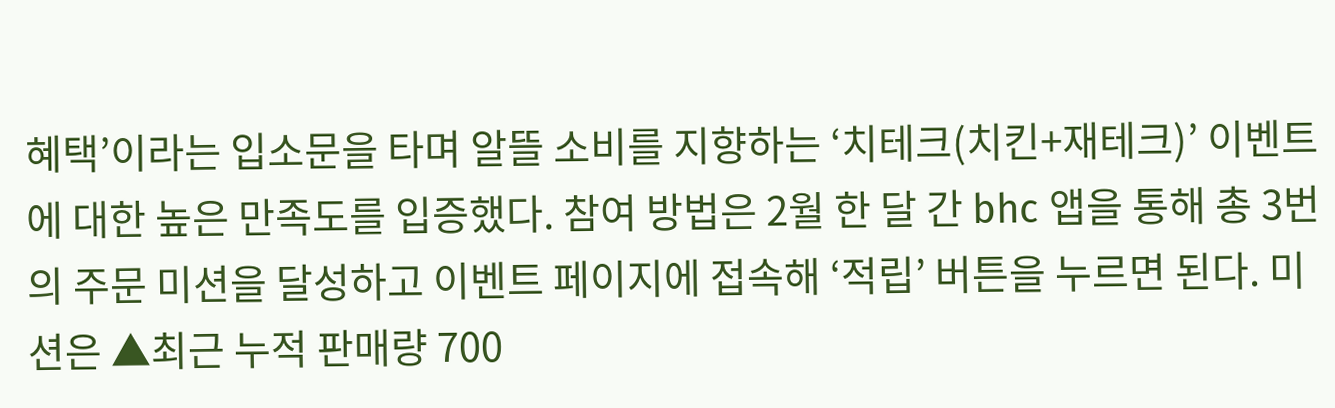혜택’이라는 입소문을 타며 알뜰 소비를 지향하는 ‘치테크(치킨+재테크)’ 이벤트에 대한 높은 만족도를 입증했다. 참여 방법은 2월 한 달 간 bhc 앱을 통해 총 3번의 주문 미션을 달성하고 이벤트 페이지에 접속해 ‘적립’ 버튼을 누르면 된다. 미션은 ▲최근 누적 판매량 700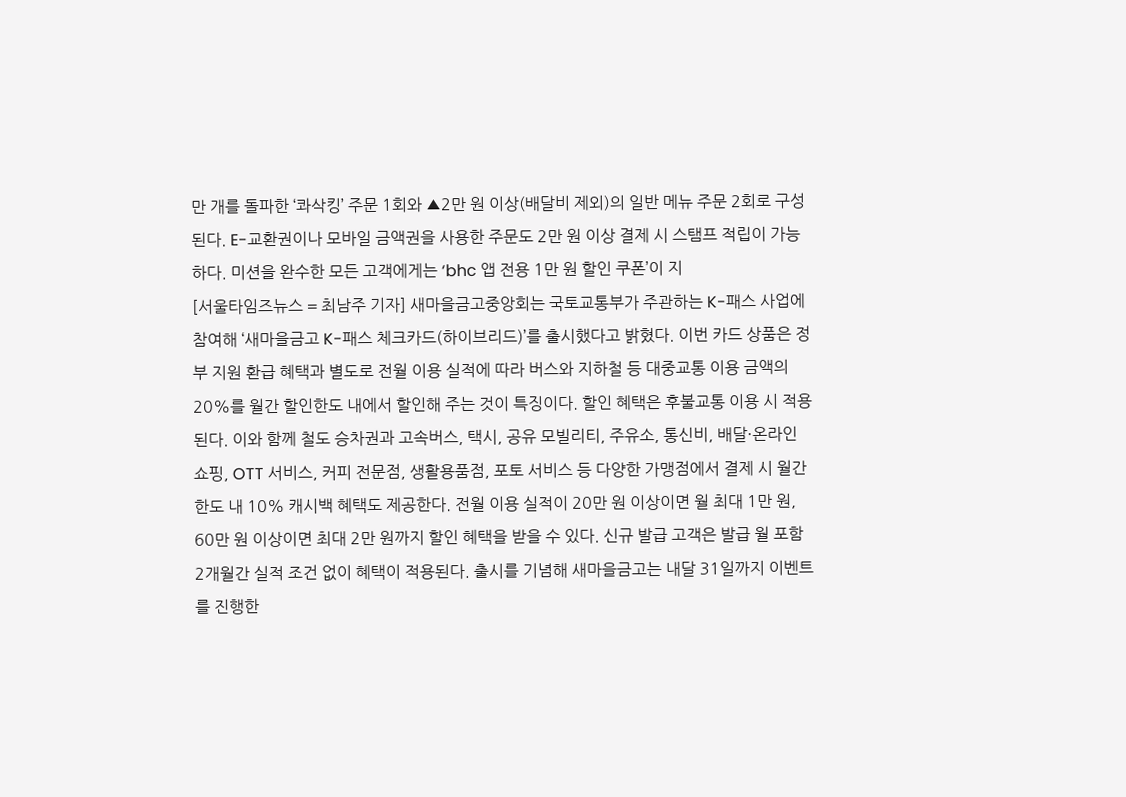만 개를 돌파한 ‘콰삭킹’ 주문 1회와 ▲2만 원 이상(배달비 제외)의 일반 메뉴 주문 2회로 구성된다. E-교환권이나 모바일 금액권을 사용한 주문도 2만 원 이상 결제 시 스탬프 적립이 가능하다. 미션을 완수한 모든 고객에게는 ‘bhc 앱 전용 1만 원 할인 쿠폰’이 지
[서울타임즈뉴스 = 최남주 기자] 새마을금고중앙회는 국토교통부가 주관하는 K-패스 사업에 참여해 ‘새마을금고 K-패스 체크카드(하이브리드)’를 출시했다고 밝혔다. 이번 카드 상품은 정부 지원 환급 혜택과 별도로 전월 이용 실적에 따라 버스와 지하철 등 대중교통 이용 금액의 20%를 월간 할인한도 내에서 할인해 주는 것이 특징이다. 할인 혜택은 후불교통 이용 시 적용된다. 이와 함께 철도 승차권과 고속버스, 택시, 공유 모빌리티, 주유소, 통신비, 배달·온라인 쇼핑, OTT 서비스, 커피 전문점, 생활용품점, 포토 서비스 등 다양한 가맹점에서 결제 시 월간 한도 내 10% 캐시백 혜택도 제공한다. 전월 이용 실적이 20만 원 이상이면 월 최대 1만 원, 60만 원 이상이면 최대 2만 원까지 할인 혜택을 받을 수 있다. 신규 발급 고객은 발급 월 포함 2개월간 실적 조건 없이 혜택이 적용된다. 출시를 기념해 새마을금고는 내달 31일까지 이벤트를 진행한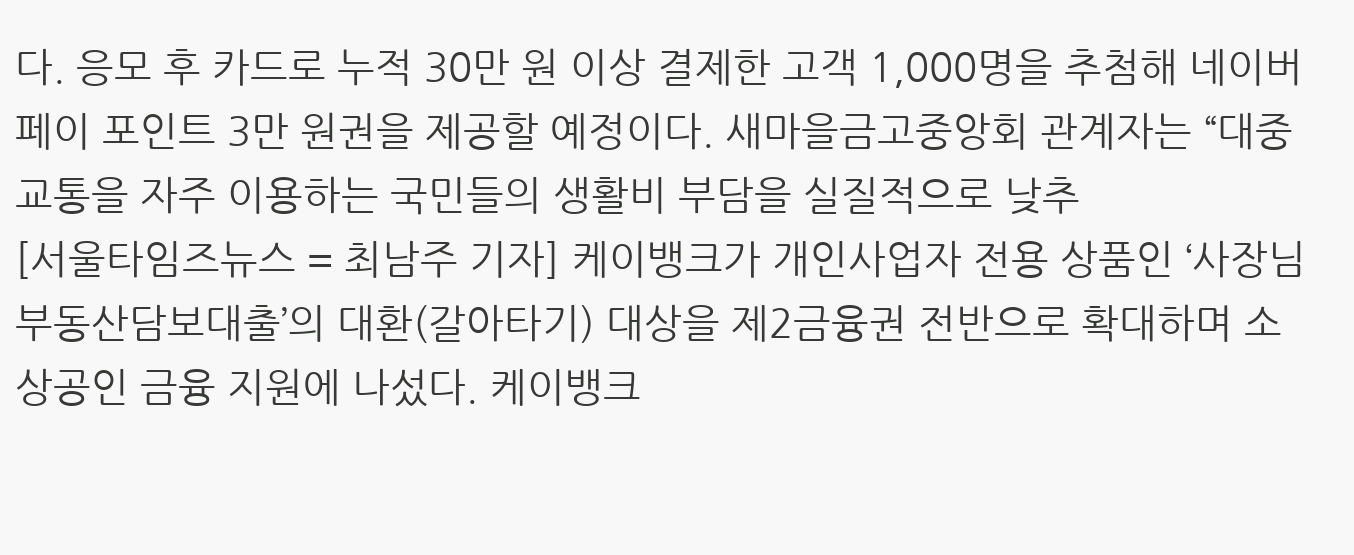다. 응모 후 카드로 누적 30만 원 이상 결제한 고객 1,000명을 추첨해 네이버페이 포인트 3만 원권을 제공할 예정이다. 새마을금고중앙회 관계자는 “대중교통을 자주 이용하는 국민들의 생활비 부담을 실질적으로 낮추
[서울타임즈뉴스 = 최남주 기자] 케이뱅크가 개인사업자 전용 상품인 ‘사장님 부동산담보대출’의 대환(갈아타기) 대상을 제2금융권 전반으로 확대하며 소상공인 금융 지원에 나섰다. 케이뱅크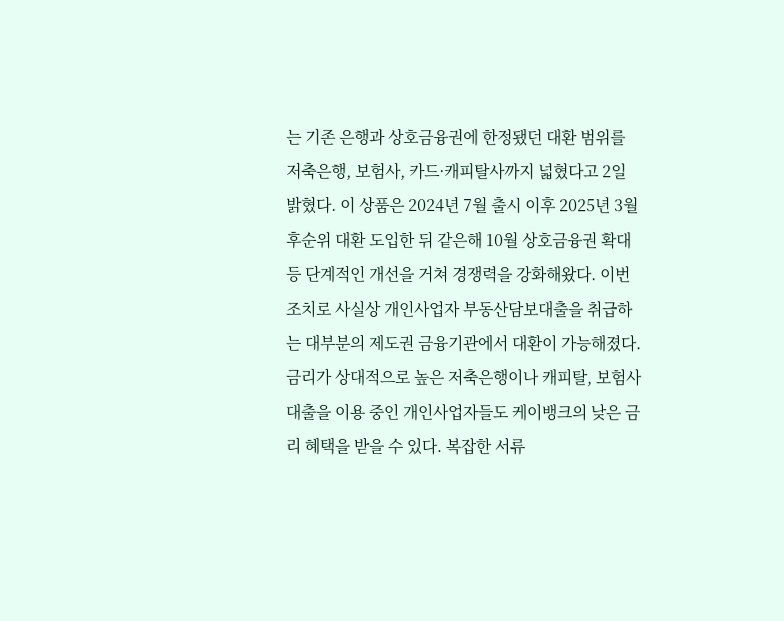는 기존 은행과 상호금융권에 한정됐던 대환 범위를 저축은행, 보험사, 카드·캐피탈사까지 넓혔다고 2일 밝혔다. 이 상품은 2024년 7월 출시 이후 2025년 3월 후순위 대환 도입한 뒤 같은해 10월 상호금융권 확대 등 단계적인 개선을 거쳐 경쟁력을 강화해왔다. 이번 조치로 사실상 개인사업자 부동산담보대출을 취급하는 대부분의 제도권 금융기관에서 대환이 가능해졌다. 금리가 상대적으로 높은 저축은행이나 캐피탈, 보험사 대출을 이용 중인 개인사업자들도 케이뱅크의 낮은 금리 혜택을 받을 수 있다. 복잡한 서류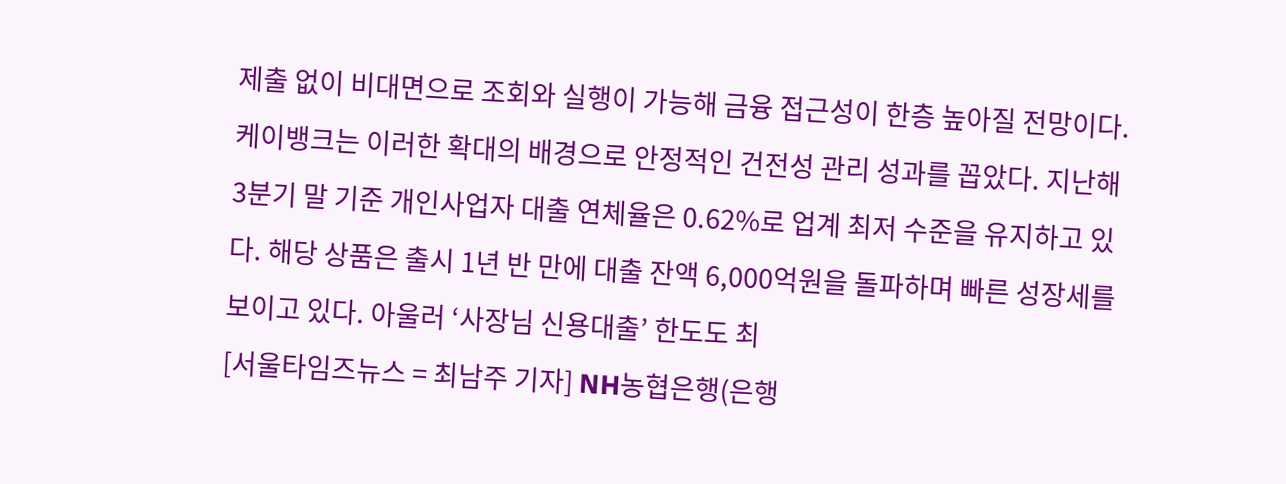제출 없이 비대면으로 조회와 실행이 가능해 금융 접근성이 한층 높아질 전망이다. 케이뱅크는 이러한 확대의 배경으로 안정적인 건전성 관리 성과를 꼽았다. 지난해 3분기 말 기준 개인사업자 대출 연체율은 0.62%로 업계 최저 수준을 유지하고 있다. 해당 상품은 출시 1년 반 만에 대출 잔액 6,000억원을 돌파하며 빠른 성장세를 보이고 있다. 아울러 ‘사장님 신용대출’ 한도도 최
[서울타임즈뉴스 = 최남주 기자] NH농협은행(은행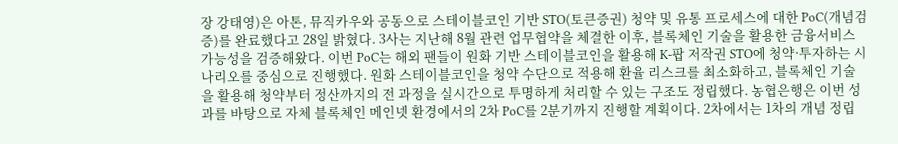장 강태영)은 아톤, 뮤직카우와 공동으로 스테이블코인 기반 STO(토큰증권) 청약 및 유통 프로세스에 대한 PoC(개념검증)를 완료했다고 28일 밝혔다. 3사는 지난해 8월 관련 업무협약을 체결한 이후, 블록체인 기술을 활용한 금융서비스 가능성을 검증해왔다. 이번 PoC는 해외 팬들이 원화 기반 스테이블코인을 활용해 K-팝 저작권 STO에 청약·투자하는 시나리오를 중심으로 진행했다. 원화 스테이블코인을 청약 수단으로 적용해 환율 리스크를 최소화하고, 블록체인 기술을 활용해 청약부터 정산까지의 전 과정을 실시간으로 투명하게 처리할 수 있는 구조도 정립했다. 농협은행은 이번 성과를 바탕으로 자체 블록체인 메인넷 환경에서의 2차 PoC를 2분기까지 진행할 계획이다. 2차에서는 1차의 개념 정립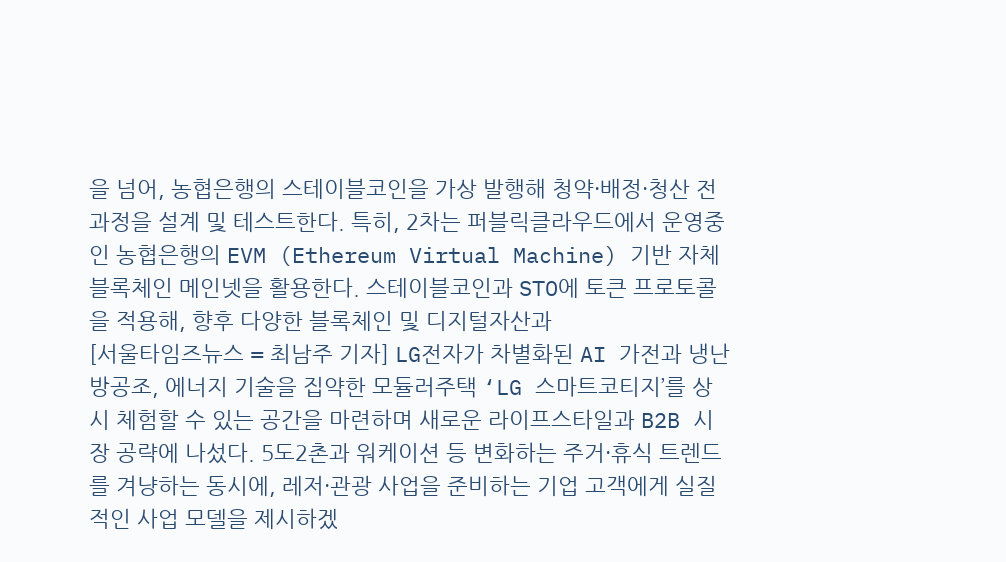을 넘어, 농협은행의 스테이블코인을 가상 발행해 청약·배정·청산 전 과정을 설계 및 테스트한다. 특히, 2차는 퍼블릭클라우드에서 운영중인 농협은행의 EVM (Ethereum Virtual Machine) 기반 자체 블록체인 메인넷을 활용한다. 스테이블코인과 STO에 토큰 프로토콜을 적용해, 향후 다양한 블록체인 및 디지털자산과
[서울타임즈뉴스 = 최남주 기자] LG전자가 차별화된 AI 가전과 냉난방공조, 에너지 기술을 집약한 모듈러주택 ‘LG 스마트코티지’를 상시 체험할 수 있는 공간을 마련하며 새로운 라이프스타일과 B2B 시장 공략에 나섰다. 5도2촌과 워케이션 등 변화하는 주거·휴식 트렌드를 겨냥하는 동시에, 레저·관광 사업을 준비하는 기업 고객에게 실질적인 사업 모델을 제시하겠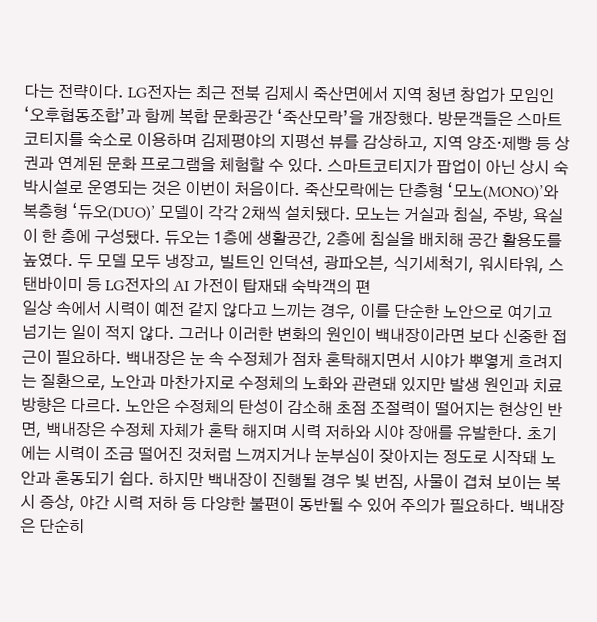다는 전략이다. LG전자는 최근 전북 김제시 죽산면에서 지역 청년 창업가 모임인 ‘오후협동조합’과 함께 복합 문화공간 ‘죽산모락’을 개장했다. 방문객들은 스마트코티지를 숙소로 이용하며 김제평야의 지평선 뷰를 감상하고, 지역 양조·제빵 등 상권과 연계된 문화 프로그램을 체험할 수 있다. 스마트코티지가 팝업이 아닌 상시 숙박시설로 운영되는 것은 이번이 처음이다. 죽산모락에는 단층형 ‘모노(MONO)’와 복층형 ‘듀오(DUO)’ 모델이 각각 2채씩 설치됐다. 모노는 거실과 침실, 주방, 욕실이 한 층에 구성됐다. 듀오는 1층에 생활공간, 2층에 침실을 배치해 공간 활용도를 높였다. 두 모델 모두 냉장고, 빌트인 인덕션, 광파오븐, 식기세척기, 워시타워, 스탠바이미 등 LG전자의 AI 가전이 탑재돼 숙박객의 편
일상 속에서 시력이 예전 같지 않다고 느끼는 경우, 이를 단순한 노안으로 여기고 넘기는 일이 적지 않다. 그러나 이러한 변화의 원인이 백내장이라면 보다 신중한 접근이 필요하다. 백내장은 눈 속 수정체가 점차 혼탁해지면서 시야가 뿌옇게 흐려지는 질환으로, 노안과 마찬가지로 수정체의 노화와 관련돼 있지만 발생 원인과 치료 방향은 다르다. 노안은 수정체의 탄성이 감소해 초점 조절력이 떨어지는 현상인 반면, 백내장은 수정체 자체가 혼탁 해지며 시력 저하와 시야 장애를 유발한다. 초기에는 시력이 조금 떨어진 것처럼 느껴지거나 눈부심이 잦아지는 정도로 시작돼 노안과 혼동되기 쉽다. 하지만 백내장이 진행될 경우 빛 번짐, 사물이 겹쳐 보이는 복시 증상, 야간 시력 저하 등 다양한 불편이 동반될 수 있어 주의가 필요하다. 백내장은 단순히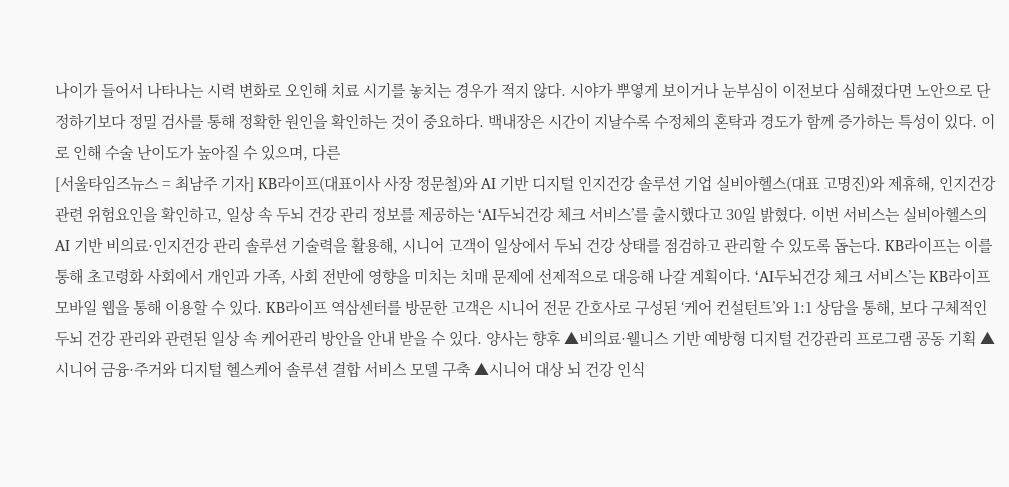나이가 들어서 나타나는 시력 변화로 오인해 치료 시기를 놓치는 경우가 적지 않다. 시야가 뿌옇게 보이거나 눈부심이 이전보다 심해졌다면 노안으로 단정하기보다 정밀 검사를 통해 정확한 원인을 확인하는 것이 중요하다. 백내장은 시간이 지날수록 수정체의 혼탁과 경도가 함께 증가하는 특성이 있다. 이로 인해 수술 난이도가 높아질 수 있으며, 다른
[서울타임즈뉴스 = 최남주 기자] KB라이프(대표이사 사장 정문철)와 AI 기반 디지털 인지건강 솔루션 기업 실비아헬스(대표 고명진)와 제휴해, 인지건강 관련 위험요인을 확인하고, 일상 속 두뇌 건강 관리 정보를 제공하는 ‘AI두뇌건강 체크 서비스’를 출시했다고 30일 밝혔다. 이번 서비스는 실비아헬스의 AI 기반 비의료·인지건강 관리 솔루션 기술력을 활용해, 시니어 고객이 일상에서 두뇌 건강 상태를 점검하고 관리할 수 있도록 돕는다. KB라이프는 이를 통해 초고령화 사회에서 개인과 가족, 사회 전반에 영향을 미치는 치매 문제에 선제적으로 대응해 나갈 계획이다. ‘AI두뇌건강 체크 서비스’는 KB라이프 모바일 웹을 통해 이용할 수 있다. KB라이프 역삼센터를 방문한 고객은 시니어 전문 간호사로 구성된 ‘케어 컨설턴트’와 1:1 상담을 통해, 보다 구체적인 두뇌 건강 관리와 관련된 일상 속 케어관리 방안을 안내 받을 수 있다. 양사는 향후 ▲비의료·웰니스 기반 예방형 디지털 건강관리 프로그램 공동 기획 ▲시니어 금융·주거와 디지털 헬스케어 솔루션 결합 서비스 모델 구축 ▲시니어 대상 뇌 건강 인식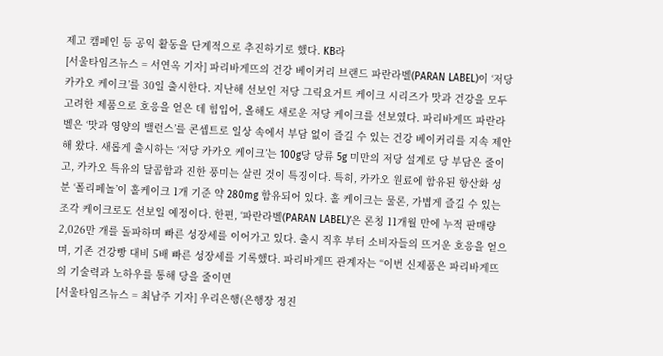제고 캠페인 등 공익 활동을 단계적으로 추진하기로 했다. KB라
[서울타임즈뉴스 = 서연옥 기자] 파리바게뜨의 건강 베이커리 브랜드 파란라벨(PARAN LABEL)이 ‘저당 카카오 케이크’를 30일 출시한다. 지난해 선보인 저당 그릭요거트 케이크 시리즈가 맛과 건강을 모두 고려한 제품으로 호응을 얻은 데 힘입어, 올해도 새로운 저당 케이크를 선보였다. 파리바게뜨 파란라벨은 ‘맛과 영양의 밸런스’를 콘셉트로 일상 속에서 부담 없이 즐길 수 있는 건강 베이커리를 지속 제안해 왔다. 새롭게 출시하는 ‘저당 카카오 케이크’는 100g당 당류 5g 미만의 저당 설계로 당 부담은 줄이고, 카카오 특유의 달콤함과 진한 풍미는 살린 것이 특징이다. 특히, 카카오 원료에 함유된 항산화 성분 ‘폴리페놀’이 홀케이크 1개 기준 약 280mg 함유되어 있다. 홀 케이크는 물론, 가볍게 즐길 수 있는 조각 케이크로도 선보일 예정이다. 한편, ‘파란라벨(PARAN LABEL)’은 론칭 11개월 만에 누적 판매량 2,026만 개를 돌파하며 빠른 성장세를 이어가고 있다. 출시 직후 부터 소비자들의 뜨거운 호응을 얻으며, 기존 건강빵 대비 5배 빠른 성장세를 기록했다. 파리바게뜨 관계자는 “이번 신제품은 파리바게뜨의 기술력과 노하우를 통해 당을 줄이면
[서울타임즈뉴스 = 최남주 기자] 우리은행(은행장 정진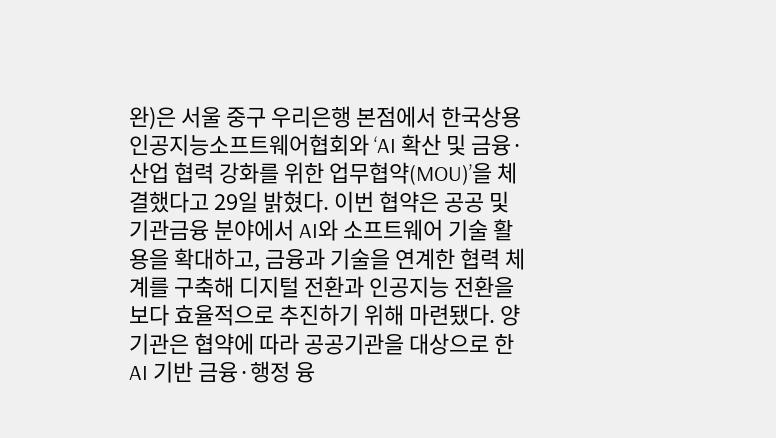완)은 서울 중구 우리은행 본점에서 한국상용인공지능소프트웨어협회와 ‘AI 확산 및 금융·산업 협력 강화를 위한 업무협약(MOU)’을 체결했다고 29일 밝혔다. 이번 협약은 공공 및 기관금융 분야에서 AI와 소프트웨어 기술 활용을 확대하고, 금융과 기술을 연계한 협력 체계를 구축해 디지털 전환과 인공지능 전환을 보다 효율적으로 추진하기 위해 마련됐다. 양 기관은 협약에 따라 공공기관을 대상으로 한 AI 기반 금융·행정 융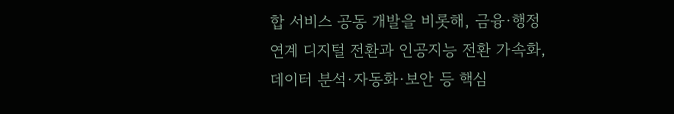합 서비스 공동 개발을 비롯해, 금융·행정 연계 디지털 전환과 인공지능 전환 가속화, 데이터 분석·자동화·보안 등 핵심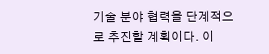기술 분야 협력을 단계적으로 추진할 계획이다. 이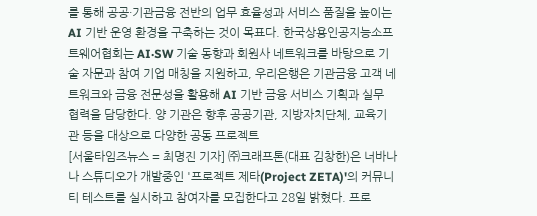를 통해 공공·기관금융 전반의 업무 효율성과 서비스 품질을 높이는 AI 기반 운영 환경을 구축하는 것이 목표다. 한국상용인공지능소프트웨어협회는 AI·SW 기술 동향과 회원사 네트워크를 바탕으로 기술 자문과 참여 기업 매칭을 지원하고, 우리은행은 기관금융 고객 네트워크와 금융 전문성을 활용해 AI 기반 금융 서비스 기획과 실무 협력을 담당한다. 양 기관은 향후 공공기관, 지방자치단체, 교육기관 등을 대상으로 다양한 공동 프로젝트
[서울타임즈뉴스 = 최명진 기자] ㈜크래프톤(대표 김창한)은 너바나나 스튜디오가 개발중인 '프로젝트 제타(Project ZETA)'의 커뮤니티 테스트를 실시하고 참여자를 모집한다고 28일 밝혔다. 프로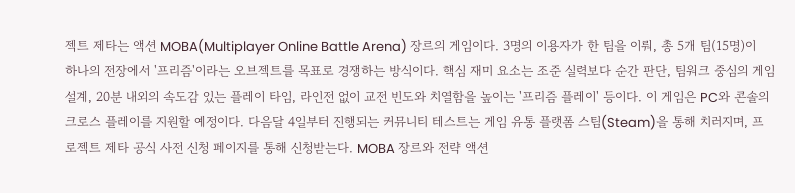젝트 제타는 액션 MOBA(Multiplayer Online Battle Arena) 장르의 게임이다. 3명의 이용자가 한 팀을 이뤄, 총 5개 팀(15명)이 하나의 전장에서 '프리즘'이라는 오브젝트를 목표로 경쟁하는 방식이다. 핵심 재미 요소는 조준 실력보다 순간 판단, 팀워크 중심의 게임 설계, 20분 내외의 속도감 있는 플레이 타임, 라인전 없이 교전 빈도와 치열함을 높이는 '프리즘 플레이' 등이다. 이 게임은 PC와 콘솔의 크로스 플레이를 지원할 예정이다. 다음달 4일부터 진행되는 커뮤니티 테스트는 게임 유통 플랫폼 스팀(Steam)을 통해 치러지며, 프로젝트 제타 공식 사전 신청 페이지를 통해 신청받는다. MOBA 장르와 전략 액션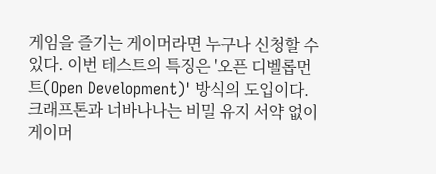게임을 즐기는 게이머라면 누구나 신청할 수 있다. 이번 테스트의 특징은 '오픈 디벨롭먼트(Open Development)' 방식의 도입이다. 크래프톤과 너바나나는 비밀 유지 서약 없이 게이머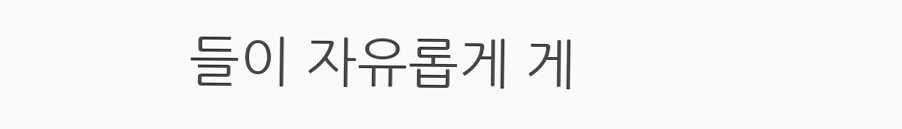들이 자유롭게 게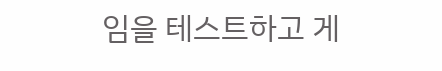임을 테스트하고 게